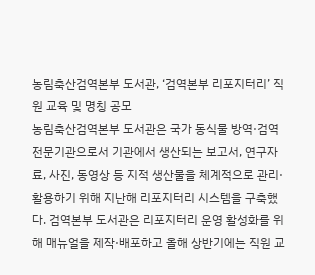농림축산검역본부 도서관, ‘검역본부 리포지터리’ 직원 교육 및 명칭 공모
농림축산검역본부 도서관은 국가 동식물 방역·검역 전문기관으로서 기관에서 생산되는 보고서, 연구자료, 사진, 동영상 등 지적 생산물을 체계적으로 관리·활용하기 위해 지난해 리포지터리 시스템을 구축했다. 검역본부 도서관은 리포지터리 운영 활성화를 위해 매뉴얼을 제작·배포하고 올해 상반기에는 직원 교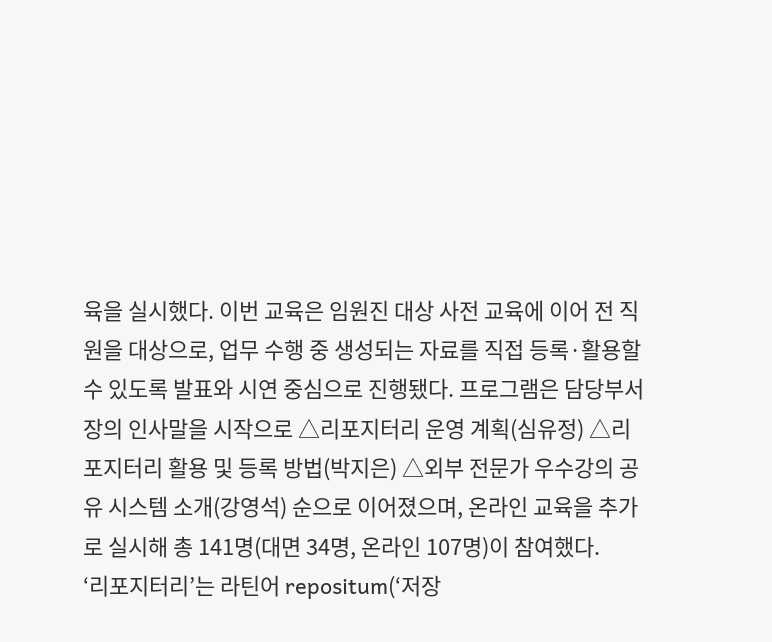육을 실시했다. 이번 교육은 임원진 대상 사전 교육에 이어 전 직원을 대상으로, 업무 수행 중 생성되는 자료를 직접 등록·활용할 수 있도록 발표와 시연 중심으로 진행됐다. 프로그램은 담당부서장의 인사말을 시작으로 △리포지터리 운영 계획(심유정) △리포지터리 활용 및 등록 방법(박지은) △외부 전문가 우수강의 공유 시스템 소개(강영석) 순으로 이어졌으며, 온라인 교육을 추가로 실시해 총 141명(대면 34명, 온라인 107명)이 참여했다.
‘리포지터리’는 라틴어 repositum(‘저장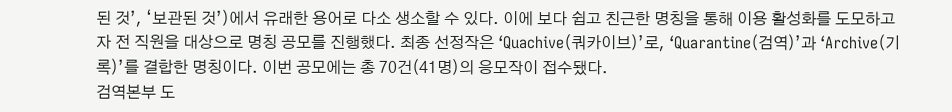된 것’, ‘보관된 것’)에서 유래한 용어로 다소 생소할 수 있다. 이에 보다 쉽고 친근한 명칭을 통해 이용 활성화를 도모하고자 전 직원을 대상으로 명칭 공모를 진행했다. 최종 선정작은 ‘Quachive(쿼카이브)’로, ‘Quarantine(검역)’과 ‘Archive(기록)’를 결합한 명칭이다. 이번 공모에는 총 70건(41명)의 응모작이 접수됐다.
검역본부 도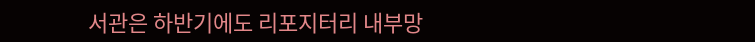서관은 하반기에도 리포지터리 내부망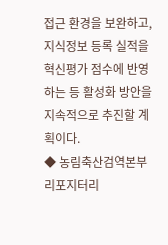접근 환경을 보완하고, 지식정보 등록 실적을 혁신평가 점수에 반영하는 등 활성화 방안을 지속적으로 추진할 계획이다.
◆ 농림축산검역본부 리포지터리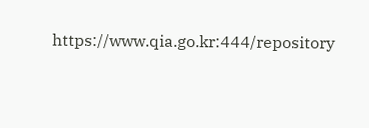https://www.qia.go.kr:444/repository